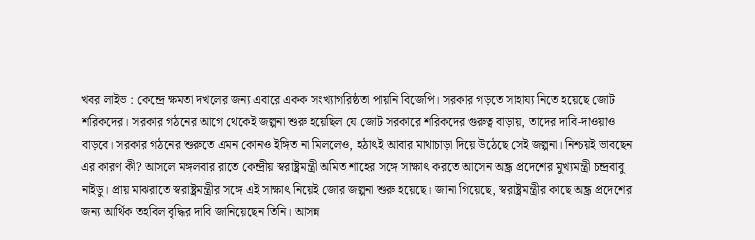খবর লাইভ : কেন্দ্রে ক্ষমতা দখলের জন্য এবারে একক সংখ্যাগরিষ্ঠতা পায়নি বিজেপি। সরকার গড়তে সাহায্য নিতে হয়েছে জোট শরিকদের। সরকার গঠনের আগে থেকেই জল্পনা শুরু হয়েছিল যে জোট সরকারে শরিকদের গুরুত্ব বাড়ায়, তাদের দাবি-দাওয়াও বাড়বে। সরকার গঠনের শুরুতে এমন কোনও ইঙ্গিত না মিললেও, হঠাৎই আবার মাথাচাড়া দিয়ে উঠেছে সেই জল্পনা। নিশ্চয়ই ভাবছেন এর কারণ কী? আসলে মঙ্গলবার রাতে কেন্দ্রীয় স্বরাষ্ট্রমন্ত্রী অমিত শাহের সঙ্গে সাক্ষাৎ করতে আসেন অন্ধ্র প্রদেশের মুখ্যমন্ত্রী চন্দ্রবাবু নাইডু। প্রায় মাঝরাতে স্বরাষ্ট্রমন্ত্রীর সঙ্গে এই সাক্ষাৎ নিয়েই জোর জল্পনা শুরু হয়েছে। জানা গিয়েছে, স্বরাষ্ট্রমন্ত্রীর কাছে অন্ধ্র প্রদেশের জন্য আর্থিক তহবিল বৃদ্ধির দাবি জানিয়েছেন তিনি। আসন্ন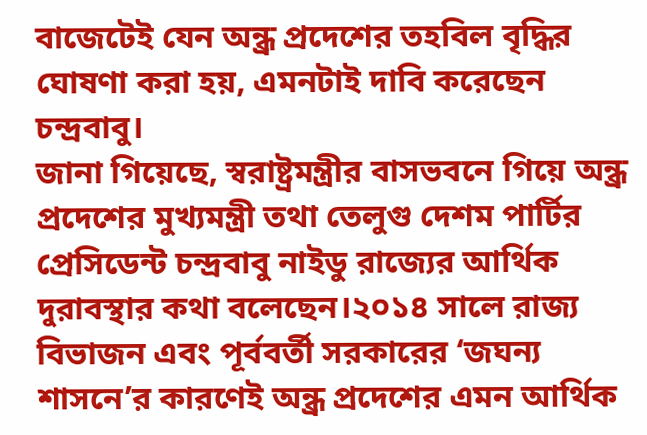বাজেটেই যেন অন্ধ্র প্রদেশের তহবিল বৃদ্ধির ঘোষণা করা হয়, এমনটাই দাবি করেছেন চন্দ্রবাবু।
জানা গিয়েছে, স্বরাষ্ট্রমন্ত্রীর বাসভবনে গিয়ে অন্ধ্র প্রদেশের মুখ্যমন্ত্রী তথা তেলুগু দেশম পার্টির প্রেসিডেন্ট চন্দ্রবাবু নাইডু রাজ্যের আর্থিক দুরাবস্থার কথা বলেছেন।২০১৪ সালে রাজ্য বিভাজন এবং পূর্ববর্তী সরকারের ‘জঘন্য শাসনে’র কারণেই অন্ধ্র প্রদেশের এমন আর্থিক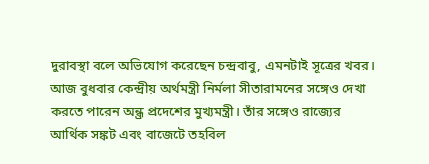দুরাবস্থা বলে অভিযোগ করেছেন চন্দ্রবাবু, এমনটাই সূত্রের খবর। আজ বুধবার কেন্দ্রীয় অর্থমন্ত্রী নির্মলা সীতারামনের সঙ্গেও দেখা করতে পারেন অন্ধ্র প্রদেশের মুখ্যমন্ত্রী। তাঁর সঙ্গেও রাজ্যের আর্থিক সঙ্কট এবং বাজেটে তহবিল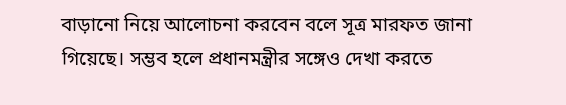বাড়ানো নিয়ে আলোচনা করবেন বলে সূত্র মারফত জানা গিয়েছে। সম্ভব হলে প্রধানমন্ত্রীর সঙ্গেও দেখা করতে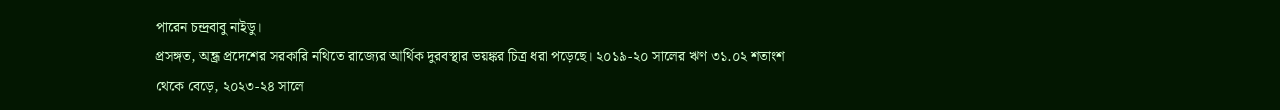পারেন চন্দ্রবাবু নাইডু।
প্রসঙ্গত, অন্ধ্র প্রদেশের সরকারি নথিতে রাজ্যের আর্থিক দুরবস্থার ভয়ঙ্কর চিত্র ধরা পড়েছে। ২০১৯-২০ সালের ঋণ ৩১.০২ শতাংশ থেকে বেড়ে, ২০২৩-২৪ সালে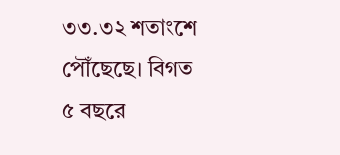৩৩.৩২ শতাংশে পৌঁছেছে। বিগত ৫ বছরে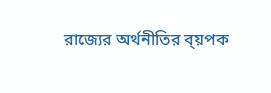রাজ্যের অর্থনীতির ব্য়পক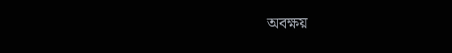অবক্ষয়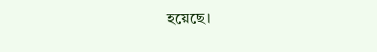হয়েছে।